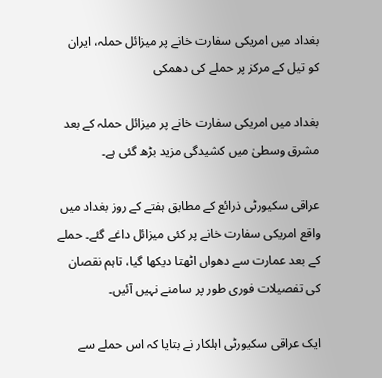بغداد میں امریکی سفارت خانے پر میزائل حملہ، ایران کو تیل کے مرکز پر حملے کی دھمکی

بغداد میں امریکی سفارت خانے پر میزائل حملہ کے بعد مشرق وسطیٰ میں کشیدگی مزید بڑھ گئی ہے۔

عراقی سکیورٹی ذرائع کے مطابق ہفتے کے روز بغداد میں واقع امریکی سفارت خانے پر کئی میزائل داغے گئے۔ حملے کے بعد عمارت سے دھواں اٹھتا دیکھا گیا، تاہم نقصان کی تفصیلات فوری طور پر سامنے نہیں آئیں۔

ایک عراقی سکیورٹی اہلکار نے بتایا کہ اس حملے سے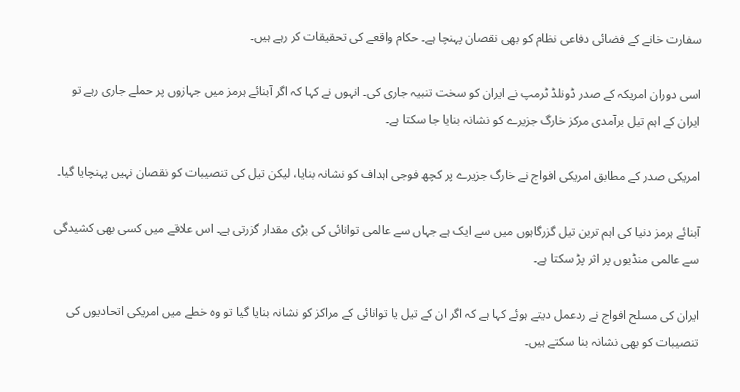سفارت خانے کے فضائی دفاعی نظام کو بھی نقصان پہنچا ہے۔ حکام واقعے کی تحقیقات کر رہے ہیں۔

اسی دوران امریکہ کے صدر ڈونلڈ ٹرمپ نے ایران کو سخت تنبیہ جاری کی۔ انہوں نے کہا کہ اگر آبنائے ہرمز میں جہازوں پر حملے جاری رہے تو ایران کے اہم تیل برآمدی مرکز خارگ جزیرے کو نشانہ بنایا جا سکتا ہے۔

امریکی صدر کے مطابق امریکی افواج نے خارگ جزیرے پر کچھ فوجی اہداف کو نشانہ بنایا، لیکن تیل کی تنصیبات کو نقصان نہیں پہنچایا گیا۔

آبنائے ہرمز دنیا کی اہم ترین تیل گزرگاہوں میں سے ایک ہے جہاں سے عالمی توانائی کی بڑی مقدار گزرتی ہے۔ اس علاقے میں کسی بھی کشیدگی سے عالمی منڈیوں پر اثر پڑ سکتا ہے۔

ایران کی مسلح افواج نے ردعمل دیتے ہوئے کہا ہے کہ اگر ان کے تیل یا توانائی کے مراکز کو نشانہ بنایا گیا تو وہ خطے میں امریکی اتحادیوں کی تنصیبات کو بھی نشانہ بنا سکتے ہیں۔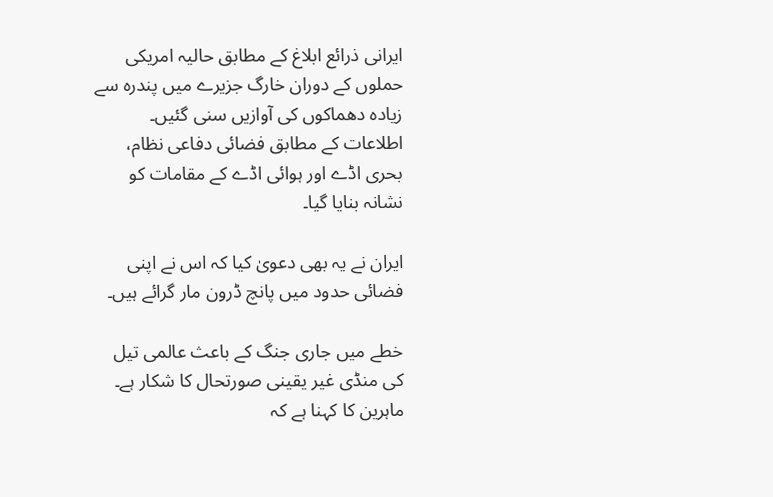ایرانی ذرائع ابلاغ کے مطابق حالیہ امریکی حملوں کے دوران خارگ جزیرے میں پندرہ سے زیادہ دھماکوں کی آوازیں سنی گئیں۔ اطلاعات کے مطابق فضائی دفاعی نظام، بحری اڈے اور ہوائی اڈے کے مقامات کو نشانہ بنایا گیا۔

ایران نے یہ بھی دعویٰ کیا کہ اس نے اپنی فضائی حدود میں پانچ ڈرون مار گرائے ہیں۔

خطے میں جاری جنگ کے باعث عالمی تیل کی منڈی غیر یقینی صورتحال کا شکار ہے۔ ماہرین کا کہنا ہے کہ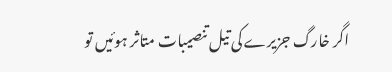اگر خارگ جزیرے کی تیل تنصیبات متاثر ہوئیں تو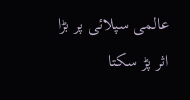عالمی سپلائی پر بڑا اثر پڑ سکتا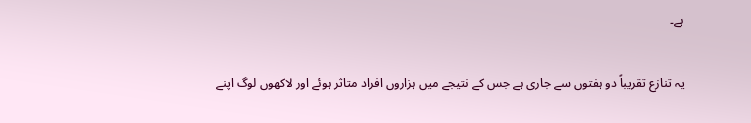ہے۔

یہ تنازع تقریباً دو ہفتوں سے جاری ہے جس کے نتیجے میں ہزاروں افراد متاثر ہوئے اور لاکھوں لوگ اپنے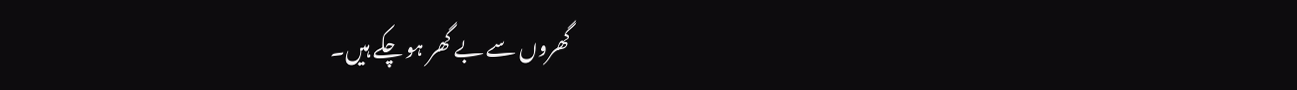گھروں سے بے گھر ہو چکے ہیں۔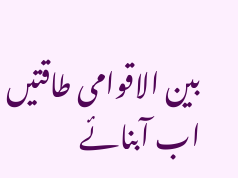بین الاقوامی طاقتیں اب آبنائے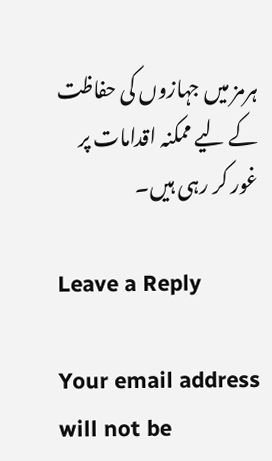ہرمز میں جہازوں کی حفاظت کے لیے ممکنہ اقدامات پر غور کر رہی ہیں۔

Leave a Reply

Your email address will not be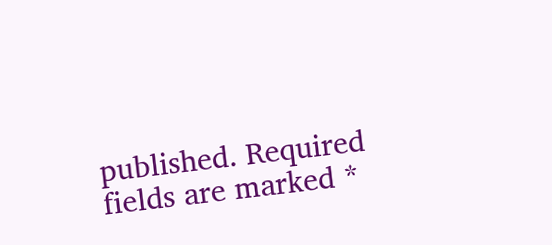published. Required fields are marked *